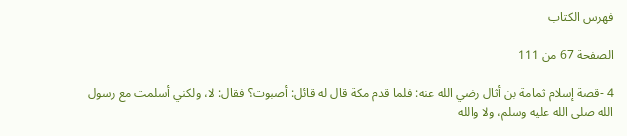فهرس الكتاب

الصفحة 67 من 111

4 -قصة إسلام ثمامة بن أثال رضي الله عنه: فلما قدم مكة قال له قائل: أصبوت؟ فقال: لا، ولكني أسلمت مع رسول الله صلى الله عليه وسلم، ولا والله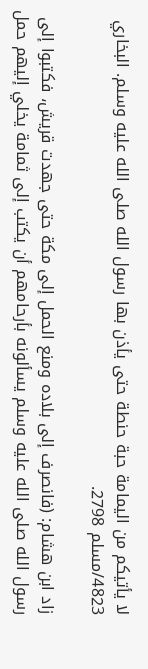لا يأتيكم من اليمامة حبة حنطة حتى يأذن بها رسول الله صلى الله عليه وسلم. البخاري 4823/مسلم 2798.

زاد ابن هشام: (فانصرف إلى بلاده ومنع الحمل إلى مكة حتى جهدت قريش، فكتبوا إلى رسول الله صلى الله عليه وسلم يسألونه بأرحامهم أن يكتب إلى ثمامة يخلي إليهم حمل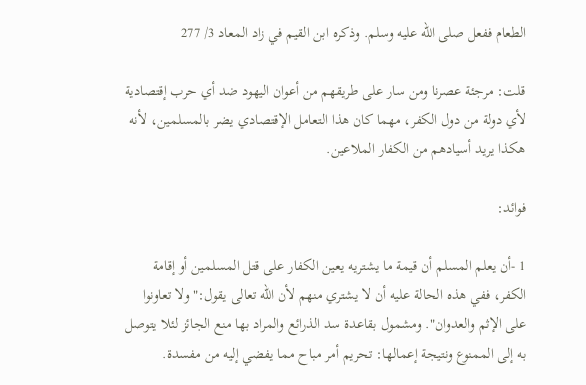الطعام ففعل صلى الله عليه وسلم. وذكره ابن القيم في زاد المعاد 3/ 277

قلت: مرجئة عصرنا ومن سار على طريقهم من أعوان اليهود ضد أي حرب إقتصادية لأي دولة من دول الكفر، مهما كان هذا التعامل الإقتصادي يضر بالمسلمين، لأنه هكذا يريد أسيادهم من الكفار الملاعين.

فوائد:

1 -أن يعلم المسلم أن قيمة ما يشتريه يعين الكفار على قتل المسلمين أو إقامة الكفر، ففي هذه الحالة عليه أن لا يشتري منهم لأن الله تعالى يقول:"ولا تعاونوا على الإثم والعدوان". ومشمول بقاعدة سد الذرائع والمراد بها منع الجائز لئلا يتوصل به إلى الممنوع ونتيجة إعمالها: تحريم أمر مباح مما يفضي إليه من مفسدة.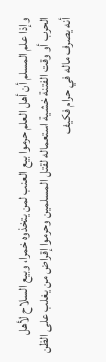وإذا علم المسلم أن أهل العلم حرموا بيع العنب لمن يتخذوه خمرا، وبيع السلاح لأهل الحرب أو وقت الفتنة خشية استعماله لقتل المسلمين وحرموا إقراض من يغلب على الظن أنه يصرف ماله في حرام فكيف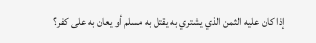إذا كان عليه الثمن الذي يشتري به يقتل به مسلم أو يعان به على كفر؟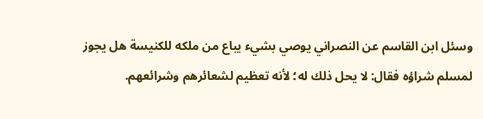وسئل ابن القاسم عن النصراني يوصي بشيء يباع من ملكه للكنيسة هل يجوز لمسلم شراؤه فقال: لا يحل ذلك له؛ لأنه تعظيم لشعائرهم وشرائعهم.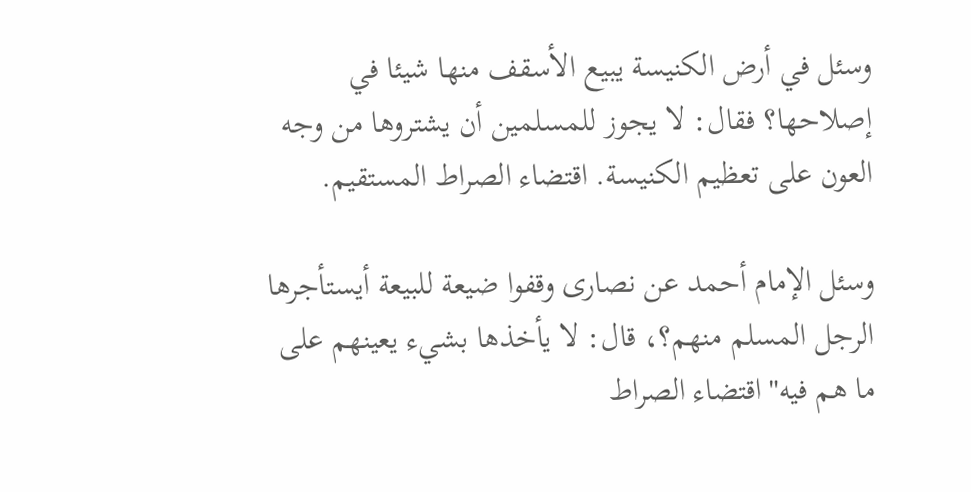وسئل في أرض الكنيسة يبيع الأسقف منها شيئا في إصلاحها؟ فقال: لا يجوز للمسلمين أن يشتروها من وجه العون على تعظيم الكنيسة. اقتضاء الصراط المستقيم.

وسئل الإمام أحمد عن نصارى وقفوا ضيعة للبيعة أيستأجرها الرجل المسلم منهم؟، قال: لا يأخذها بشيء يعينهم على ما هم فيه"اقتضاء الصراط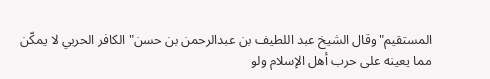المستقيم"وقال الشيخ عبد اللطيف بن عبدالرحمن بن حسن"الكافر الحربي لا يمكّن مما يعينه على حرب أهل الإسلام ولو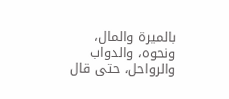بالميرة والمال، ونحوه، والدواب والرواحل، حتى قال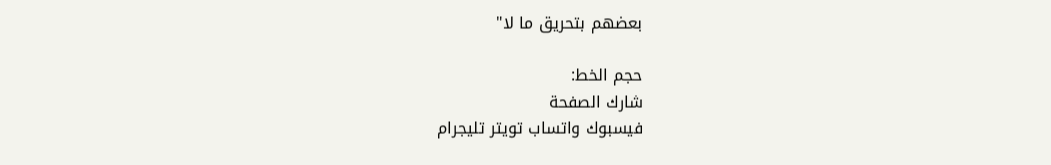بعضهم بتحريق ما لا"

حجم الخط:
شارك الصفحة
فيسبوك واتساب تويتر تليجرام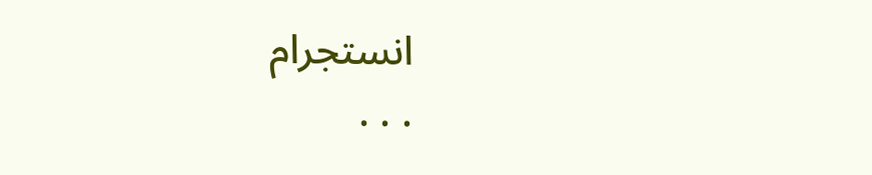انستجرام
. . .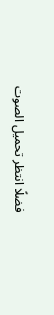فضلًا انتظر تحميل الصوت